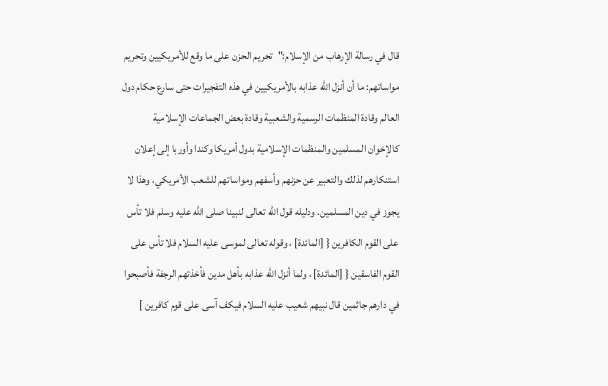قال في رسالة الإرهاب من الإسلام:"تحريم الحزن على ما وقع للأمريكيين وتحريم مواساتهم: ما أن أنزل الله عذابه بالأمريكيين في هذه التفجيرات حتى سارع حكام دول العالم وقادة المنظمات الرسمية والشعبية وقادة بعض الجماعات الإسلامية كالإخوان المسلمين والمنظمات الإسلامية بدول أمريكا وكندا وأوربا إلى إعلان استنكارهم لذلك والتعبير عن حزنهم وأسفهم ومواساتهم للشعب الأمريكي، وهذا لا يجوز في دين المسلمين. ودليله قول الله تعالى لنبينا صلى الله عليه وسلم فلا تأس على القوم الكافرين { [المائدة] ، وقوله تعالى لموسى عليه السلام فلا تأس على القوم الفاسقين { [المائدة] ، ولما أنزل الله عذابه بأهل مدين فأخذتهم الرجفة فأصبحوا في دارهم جاثمين قال نبيهم شعيب عليه السلام فيكف آسى على قوم كافرين ]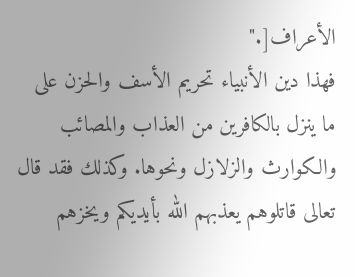الأعراف[."
فهذا دين الأنبياء تحريم الأسف والحزن على ما ينزل بالكافرين من العذاب والمصائب والكوارث والزلازل ونحوها. وكذلك فقد قال تعالى قاتلوهم يعذبهم الله بأيديكم ويخزهم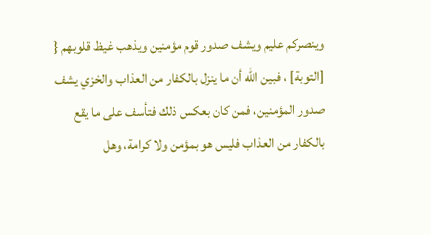وينصركم عليم ويشف صدور قوم مؤمنين ويذهب غيظ قلوبهم { [التوبة] ، فبين الله أن ما ينزل بالكفار من العذاب والخزي يشف صدور المؤمنين، فمن كان بعكس ذلك فتأسف على ما يقع بالكفار من العذاب فليس هو بمؤمن ولا كرامة، وهل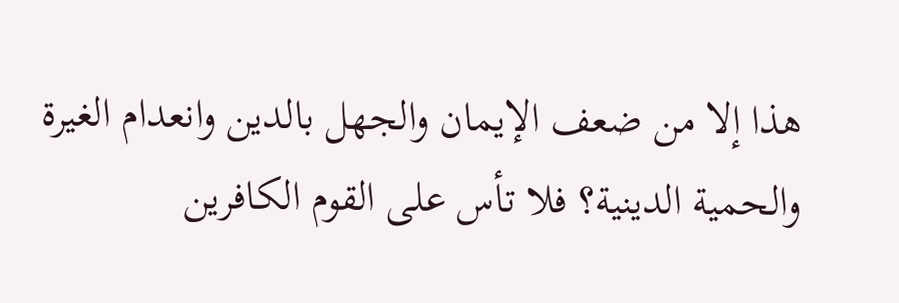هذا إلا من ضعف الإيمان والجهل بالدين وانعدام الغيرة والحمية الدينية؟ فلا تأس على القوم الكافرين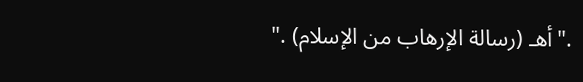."أهـ (رسالة الإرهاب من الإسلام) ."